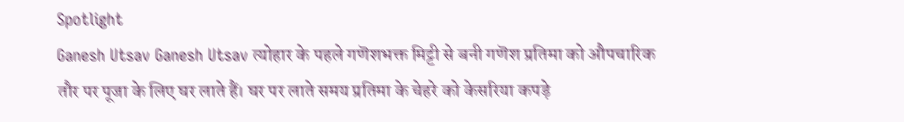Spotlight
Ganesh Utsav Ganesh Utsav त्योहार के पहले गणॆशभक्त मिट्टी से बनी गणॆश प्रतिमा को औपचारिक तौर पर पूजा के लिए घर लाते हैं। घर पर लाते समय प्रतिमा के चेहरे को केसरिया कपड़े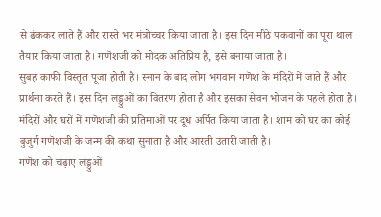से ढंककर लाते हैं और रास्ते भर मंत्रोच्चर किया जाता है। इस दिन मीठे पकवानों का पूरा थाल तैयार किया जाता है। गणॆशजी को मोदक अतिप्रिय है, इसे बनाया जाता है।
सुबह काफी विस्तृत पूजा होती है। स्नान के बाद लोग भगवान गणॆश के मंदिरों में जाते हैं और प्रार्थना करते हैं। इस दिन लड्डुओं का वितरण होता है और इसका सेवन भोजन के पहले होता है। मंदिरों और घरों में गणॆशजी की प्रतिमाओं पर दूध अर्पित किया जाता है। शाम को घर का कोई बुजुर्ग गणॆशजी के जन्म की कथा सुनाता है और आरती उतारी जाती है।
गणॆश को चढ़ाए लड्डुओं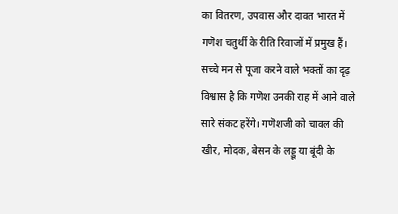का वितरण, उपवास और दावत भारत में गणॆश चतुर्थी के रीति रिवाजों में प्रमुख हैं। सच्चे मन से पूजा करने वाले भक्तों का दृढ़ विश्वास है कि गणॆश उनकी राह में आने वाले सारे संकट हरेंगे। गणॆशजी को चावल की खीर, मोदक, बेसन के लड्डू या बूंदी के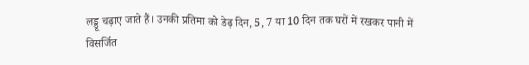लड्डू चढ़ाए जाते हैं। उनकी प्रतिमा को डेढ़ दिन, 5, 7 या 10 दिन तक घरों में रखकर पानी में विसर्जित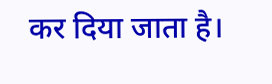कर दिया जाता है।